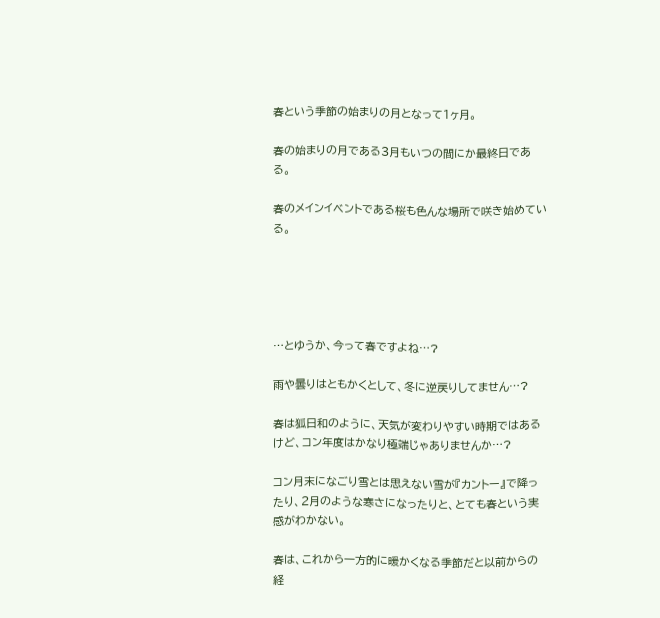春という季節の始まりの月となって1ヶ月。

春の始まりの月である3月もいつの間にか最終日である。

春のメインイベントである桜も色んな場所で咲き始めている。





…とゆうか、今って春ですよね…?

雨や曇りはともかくとして、冬に逆戻りしてません…?

春は狐日和のように、天気が変わりやすい時期ではあるけど、コン年度はかなり極端じゃありませんか…?

コン月末になごり雪とは思えない雪が『カントー』で降ったり、2月のような寒さになったりと、とても春という実感がわかない。

春は、これから一方的に暖かくなる季節だと以前からの経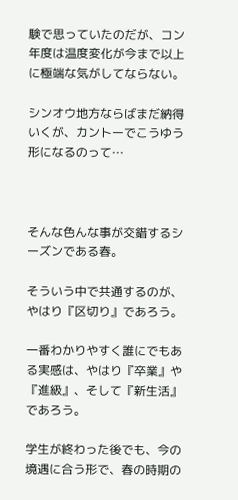験で思っていたのだが、コン年度は温度変化が今まで以上に極端な気がしてならない。

シンオウ地方ならばまだ納得いくが、カントーでこうゆう形になるのって…



そんな色んな事が交錯するシーズンである春。

そういう中で共通するのが、やはり『区切り』であろう。

一番わかりやすく誰にでもある実感は、やはり『卒業』や『進級』、そして『新生活』であろう。

学生が終わった後でも、今の境遇に合う形で、春の時期の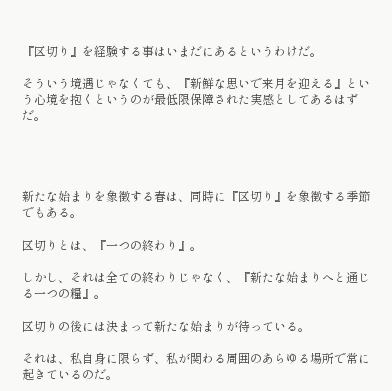『区切り』を経験する事はいまだにあるというわけだ。

そういう境遇じゃなくても、『新鮮な思いで来月を迎える』という心境を抱くというのが最低限保障された実感としてあるはずだ。




新たな始まりを象徴する春は、同時に『区切り』を象徴する季節でもある。

区切りとは、『一つの終わり』。

しかし、それは全ての終わりじゃなく、『新たな始まりへと通じる一つの糧』。

区切りの後には決まって新たな始まりが待っている。

それは、私自身に限らず、私が関わる周囲のあらゆる場所で常に起きているのだ。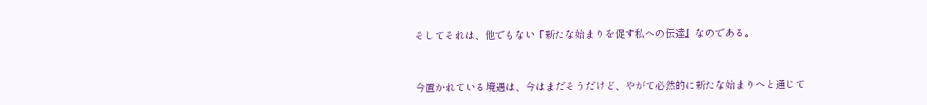そしてそれは、他でもない『新たな始まりを促す私への伝達』なのである。



今置かれている境遇は、今はまだそうだけど、やがて必然的に新たな始まりへと通じて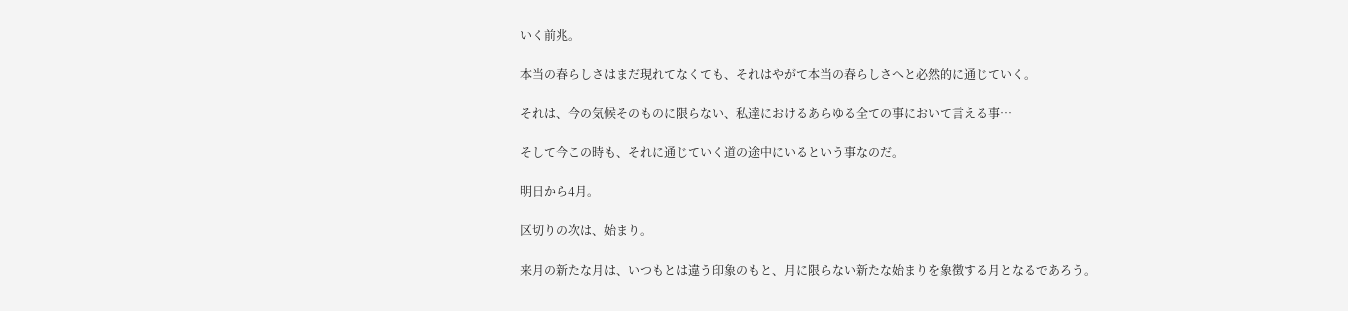いく前兆。

本当の春らしさはまだ現れてなくても、それはやがて本当の春らしさへと必然的に通じていく。

それは、今の気候そのものに限らない、私達におけるあらゆる全ての事において言える事…

そして今この時も、それに通じていく道の途中にいるという事なのだ。

明日から4月。

区切りの次は、始まり。

来月の新たな月は、いつもとは違う印象のもと、月に限らない新たな始まりを象徴する月となるであろう。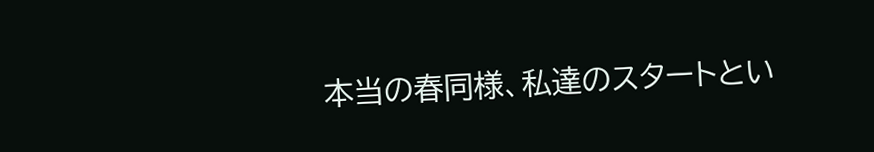本当の春同様、私達のスタートとい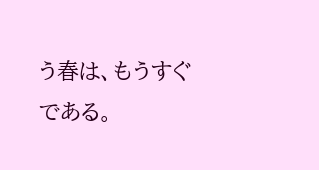う春は、もうすぐである。